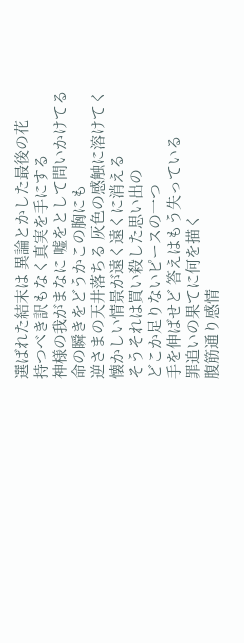選ばれた結末は 異論とかした最後の花
持つべき訳もなく真実を手にする
神様の我がまなに 嘘をとして問いかけてる
命の瞬きをどうかこの胸にも
逆さまの天井落ちる 灰色の感触に溶けてく
懐かしい情景が遠く遠くに消える
そうそれは買い殺した思い出の
どこか足りないピースの一つ
手を伸ばせど 答えはもう失っている
罪追いの果てに何を描く
腹筋通り感情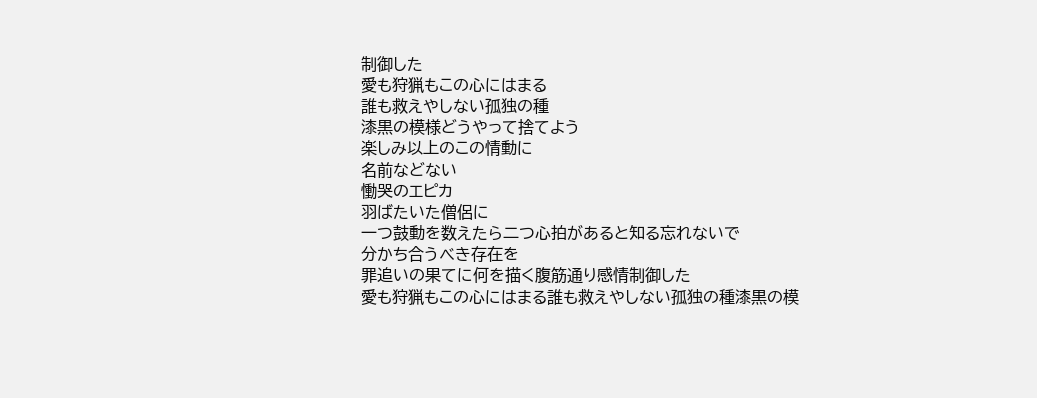制御した
愛も狩猟もこの心にはまる
誰も救えやしない孤独の種
漆黒の模様どうやって捨てよう
楽しみ以上のこの情動に
名前などない
慟哭のエピカ
羽ばたいた僧侶に
一つ鼓動を数えたら二つ心拍があると知る忘れないで
分かち合うべき存在を
罪追いの果てに何を描く腹筋通り感情制御した
愛も狩猟もこの心にはまる誰も救えやしない孤独の種漆黒の模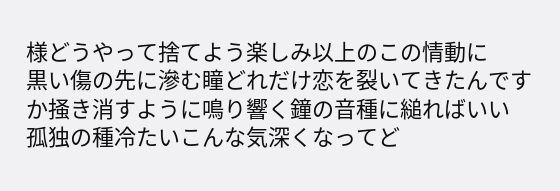様どうやって捨てよう楽しみ以上のこの情動に
黒い傷の先に滲む瞳どれだけ恋を裂いてきたんですか掻き消すように鳴り響く鐘の音種に縋ればいい
孤独の種冷たいこんな気深くなってど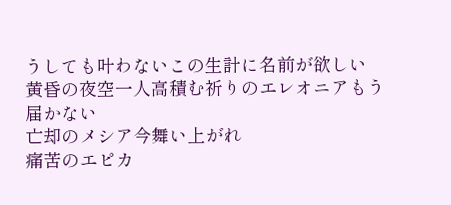うしても叶わないこの生計に名前が欲しい
黄昏の夜空一人高積む祈りのエレオニアもう届かない
亡却のメシア今舞い上がれ
痛苦のエピカ